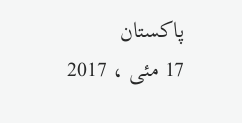پاکستان
17 مئی ، 2017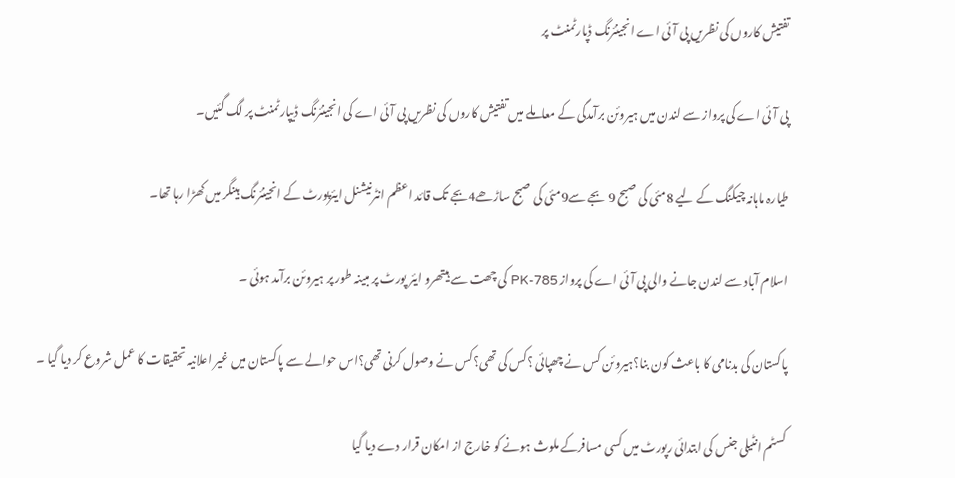تفتیش کاروں کی نظریں پی آئی اے انجینئرنگ ڈپارٹمنٹ پر

پی آئی اے کی پرواز سے لندن میں ہیروئن برآمدگی کے معاملے میں تفتیش کاروں کی نظریں پی آئی اے کی انجینئرنگ ڈیپارٹمنٹ پر لگ گئیں۔

طیارہ ماہانہ چیکنگ کے لیے 8مئی کی صبح 9 بجے سے9مئی کی صبح ساڑھے4بجے تک قائد اعظم انٹرنیشنل ایئرپورٹ کے انجینئرنگ ہینگر میں کھڑا رہا تھا۔

اسلام آباد سے لندن جانے والی پی آئی اے کی پرواز PK-785 کی چھت سے ہیتھرو ایئر پورٹ پر مبینہ طور پر ہیروئن برآمد ہوئی ۔

پاکستان کی بدنامی کا باعث کون بنا؟ہیروئن کس نے چھپائی ؟کس کی تھی؟کس نے وصول کرنی تھی؟اس حوالے سے پاکستان میں غیر اعلانیہ تحقیقات کا عمل شروع کر دیا گیا ۔

کسٹم انٹیلی جنس کی ابتدائی رپورٹ میں کسی مسافرکے ملوث ہونے کو خارج از امکان قرار دے دیا گیا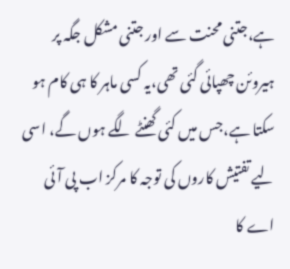ہے،جتنی محنت سے اور جتنی مشکل جگہ پر ہیروئن چھپائی گئی تھی،یہ کسی ماہر کا ہی کام ہو سکتا ہے،جس میں کئی گھنٹے لگے ہوں گے، اسی لیے تفتیش کاروں کی توجہ کا مرکز اب پی آئی اے کا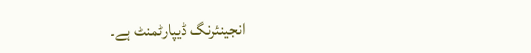انجینئرنگ ڈیپارٹمنٹ ہے۔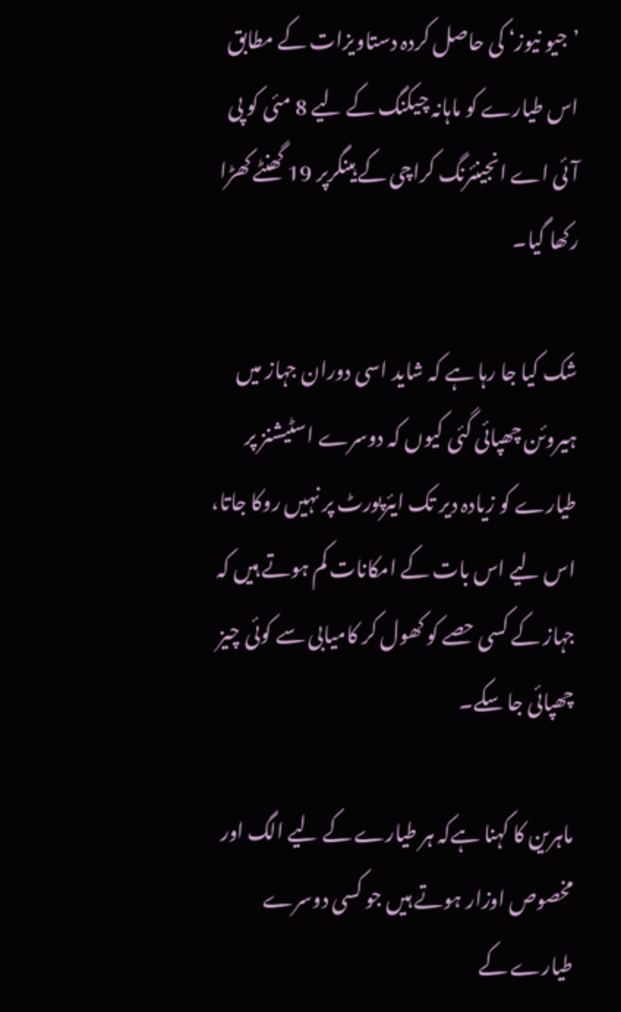’جیو نیوز‘ کی حاصل کردہ دستاویزات کے مطابق اس طیارے کو ماہانہ چیکنگ کے لیے 8 مئی کو پی آئی اے انجینئرنگ کراچی کے ہینگرپر 19 گھنٹے کھڑا رکھا گیا۔

شک کیا جا رہا ہے کہ شاید اسی دوران جہاز میں ہیروئن چھپائی گئی کیوں کہ دوسرے اسٹیشنز پر طیارے کو زیادہ دیر تک ایئرپورٹ پر نہیں روکا جاتا، اس لیے اس بات کے امکانات کم ہوتے ہیں کہ جہاز کے کسی حصے کو کھول کر کامیابی سے کوئی چیز چھپائی جا سکے۔

ماہرین کا کہنا ہےکہ ہر طیارے کے لیے الگ اور مخصوص اوزار ہوتے ہیں جو کسی دوسرے طیارے کے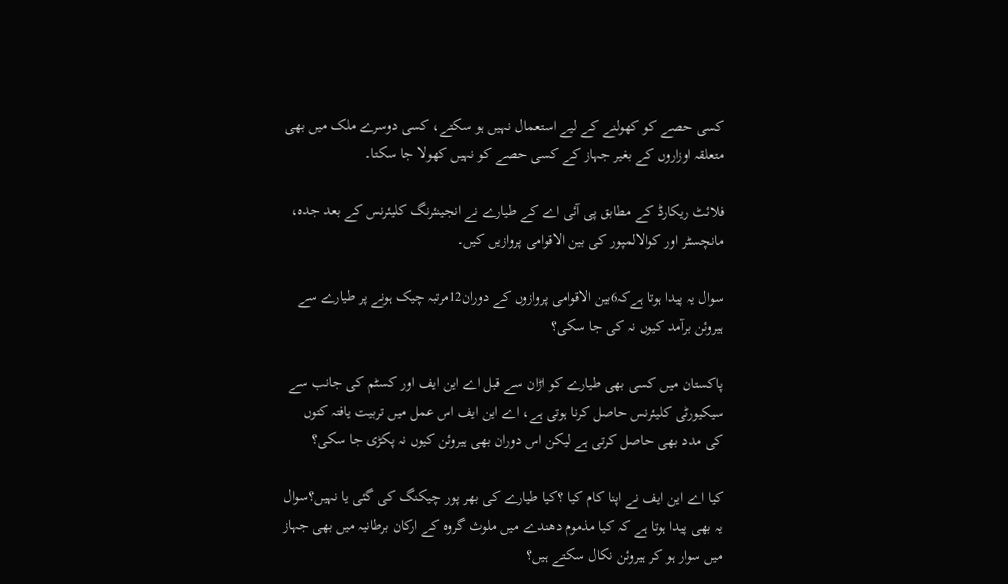کسی حصے کو کھولنے کے لیے استعمال نہیں ہو سکتے، کسی دوسرے ملک میں بھی متعلقہ اوزاروں کے بغیر جہاز کے کسی حصے کو نہیں کھولا جا سکتا۔

فلائٹ ریکارڈ کے مطابق پی آئی اے کے طیارے نے انجینئرنگ کلیئرنس کے بعد جدہ، مانچسٹر اور کوالالمپور کی بین الاقوامی پروازیں کیں۔

سوال یہ پیدا ہوتا ہےکہ6بین الاقوامی پروازوں کے دوران12مرتبہ چیک ہونے پر طیارے سے ہیروئن برآمد کیوں نہ کی جا سکی؟

پاکستان میں کسی بھی طیارے کو اڑان سے قبل اے این ایف اور کسٹم کی جانب سے سیکیورٹی کلیئرنس حاصل کرنا ہوتی ہے، اے این ایف اس عمل میں تربیت یافتہ کتوں کی مدد بھی حاصل کرتی ہے لیکن اس دوران بھی ہیروئن کیوں نہ پکڑی جا سکی؟

کیا اے این ایف نے اپنا کام کیا ؟کیا طیارے کی بھر پور چیکنگ کی گئی یا نہیں؟سوال یہ بھی پیدا ہوتا ہے کہ کیا مذموم دھندے میں ملوث گروہ کے ارکان برطانیہ میں بھی جہاز میں سوار ہو کر ہیروئن نکال سکتے ہیں؟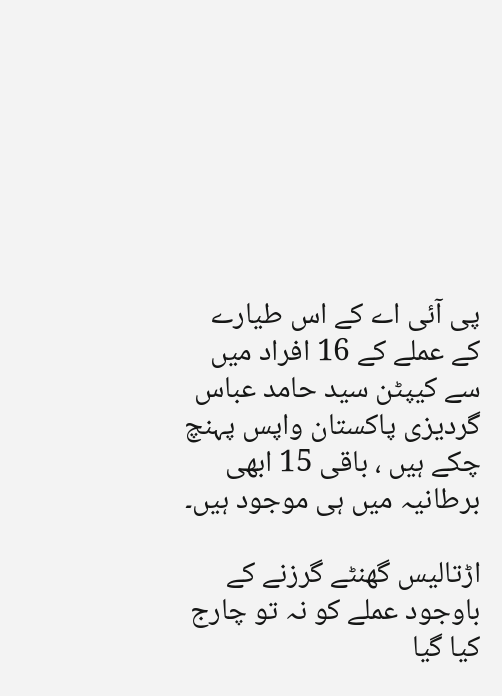پی آئی اے کے اس طیارے کے عملے کے 16 افراد میں سے کیپٹن سید حامد عباس گردیزی پاکستان واپس پہنچ چکے ہیں ، باقی 15 ابھی برطانیہ میں ہی موجود ہیں۔

اڑتالیس گھنٹے گرزنے کے باوجود عملے کو نہ تو چارج کیا گیا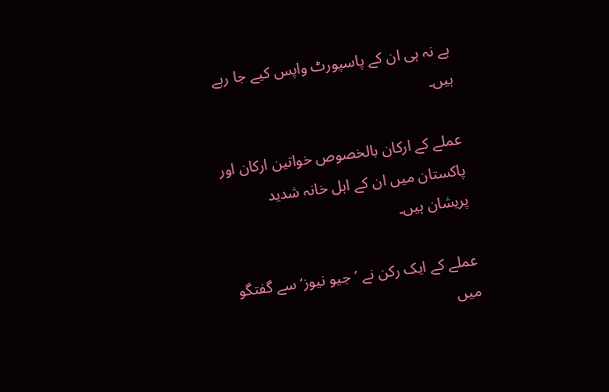ہے نہ ہی ان کے پاسپورٹ واپس کیے جا رہے ہیں۔

عملے کے ارکان بالخصوص خواتین ارکان اور پاکستان میں ان کے اہل خانہ شدید پریشان ہیں۔

عملے کے ایک رکن نے ’جیو نیوز‘ سے گفتگو میں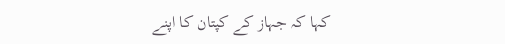کہا کہ جہاز کے کپتان کا اپنے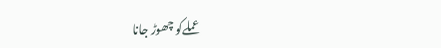عملےکو چھوڑ جانا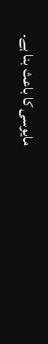مایوسی کا باعث بنا ہے۔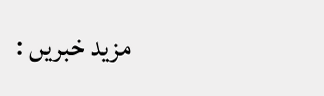مزید خبریں :